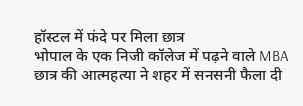हॉस्टल में फंदे पर मिला छात्र
भोपाल के एक निजी कॉलेज में पढ़ने वाले MBA छात्र की आत्महत्या ने शहर में सनसनी फैला दी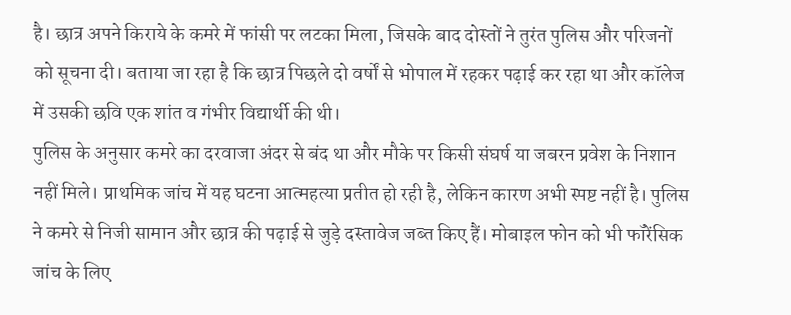है। छात्र अपने किराये के कमरे में फांसी पर लटका मिला, जिसके बाद दोस्तों ने तुरंत पुलिस और परिजनों को सूचना दी। बताया जा रहा है कि छात्र पिछले दो वर्षों से भोपाल में रहकर पढ़ाई कर रहा था और कॉलेज में उसकी छवि एक शांत व गंभीर विद्यार्थी की थी।
पुलिस के अनुसार कमरे का दरवाजा अंदर से बंद था और मौके पर किसी संघर्ष या जबरन प्रवेश के निशान नहीं मिले। प्राथमिक जांच में यह घटना आत्महत्या प्रतीत हो रही है, लेकिन कारण अभी स्पष्ट नहीं है। पुलिस ने कमरे से निजी सामान और छात्र की पढ़ाई से जुड़े दस्तावेज जब्त किए हैं। मोबाइल फोन को भी फॉरेंसिक जांच के लिए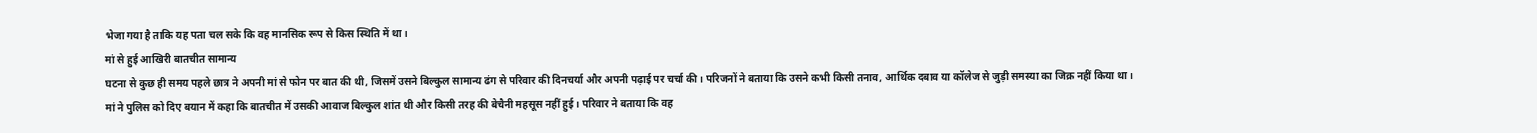भेजा गया है ताकि यह पता चल सके कि वह मानसिक रूप से किस स्थिति में था।
मां से हुई आखिरी बातचीत सामान्य
घटना से कुछ ही समय पहले छात्र ने अपनी मां से फोन पर बात की थी, जिसमें उसने बिल्कुल सामान्य ढंग से परिवार की दिनचर्या और अपनी पढ़ाई पर चर्चा की। परिजनों ने बताया कि उसने कभी किसी तनाव, आर्थिक दबाव या कॉलेज से जुड़ी समस्या का जिक्र नहीं किया था। मां ने पुलिस को दिए बयान में कहा कि बातचीत में उसकी आवाज बिल्कुल शांत थी और किसी तरह की बेचैनी महसूस नहीं हुई। परिवार ने बताया कि वह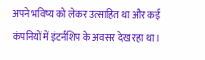अपने भविष्य को लेकर उत्साहित था और कई कंपनियों में इंटर्नशिप के अवसर देख रहा था।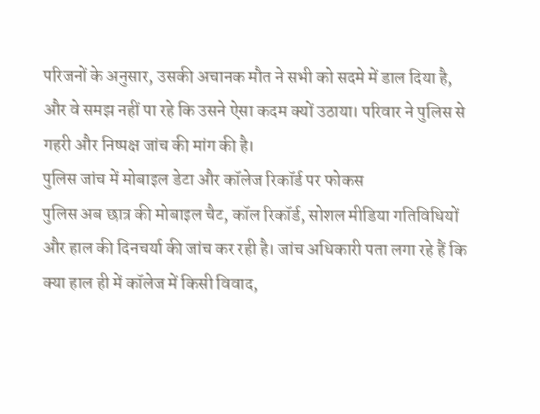परिजनों के अनुसार, उसकी अचानक मौत ने सभी को सदमे में डाल दिया है, और वे समझ नहीं पा रहे कि उसने ऐसा कदम क्यों उठाया। परिवार ने पुलिस से गहरी और निष्पक्ष जांच की मांग की है।
पुलिस जांच में मोबाइल डेटा और कॉलेज रिकॉर्ड पर फोकस
पुलिस अब छात्र की मोबाइल चैट, कॉल रिकॉर्ड, सोशल मीडिया गतिविधियों और हाल की दिनचर्या की जांच कर रही है। जांच अधिकारी पता लगा रहे हैं कि क्या हाल ही में कॉलेज में किसी विवाद,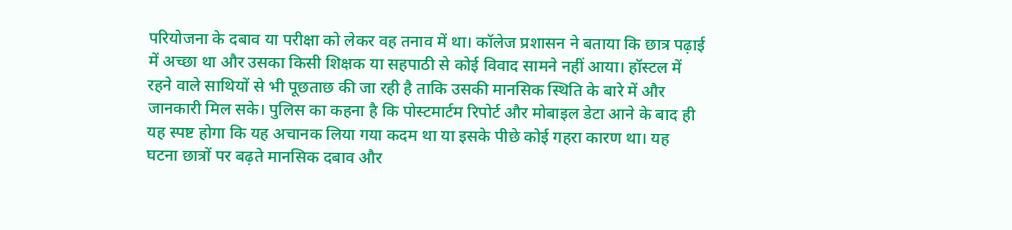परियोजना के दबाव या परीक्षा को लेकर वह तनाव में था। कॉलेज प्रशासन ने बताया कि छात्र पढ़ाई में अच्छा था और उसका किसी शिक्षक या सहपाठी से कोई विवाद सामने नहीं आया। हॉस्टल में रहने वाले साथियों से भी पूछताछ की जा रही है ताकि उसकी मानसिक स्थिति के बारे में और जानकारी मिल सके। पुलिस का कहना है कि पोस्टमार्टम रिपोर्ट और मोबाइल डेटा आने के बाद ही यह स्पष्ट होगा कि यह अचानक लिया गया कदम था या इसके पीछे कोई गहरा कारण था। यह घटना छात्रों पर बढ़ते मानसिक दबाव और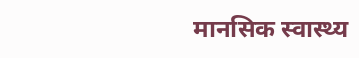मानसिक स्वास्थ्य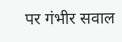पर गंभीर सवाल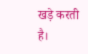खड़े करती है।